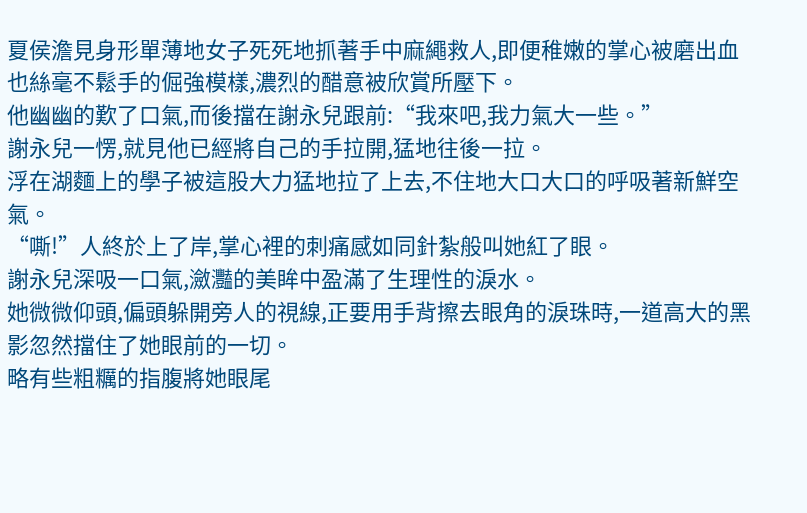夏侯澹見身形單薄地女子死死地抓著手中麻繩救人,即便稚嫩的掌心被磨出血也絲毫不鬆手的倔強模樣,濃烈的醋意被欣賞所壓下。
他幽幽的歎了口氣,而後擋在謝永兒跟前:“我來吧,我力氣大一些。”
謝永兒一愣,就見他已經將自己的手拉開,猛地往後一拉。
浮在湖麵上的學子被這股大力猛地拉了上去,不住地大口大口的呼吸著新鮮空氣。
“嘶!”人終於上了岸,掌心裡的刺痛感如同針紮般叫她紅了眼。
謝永兒深吸一口氣,瀲灩的美眸中盈滿了生理性的淚水。
她微微仰頭,偏頭躲開旁人的視線,正要用手背擦去眼角的淚珠時,一道高大的黑影忽然擋住了她眼前的一切。
略有些粗糲的指腹將她眼尾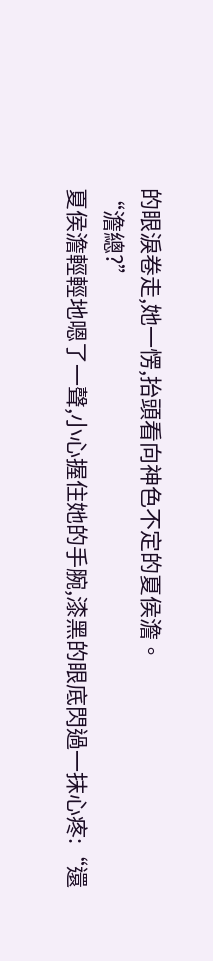的眼淚卷走,她一愣,抬頭看向神色不定的夏侯澹。
“澹總?”
夏侯澹輕輕地嗯了一聲,小心握住她的手腕,漆黑的眼底閃過一抹心疼:“還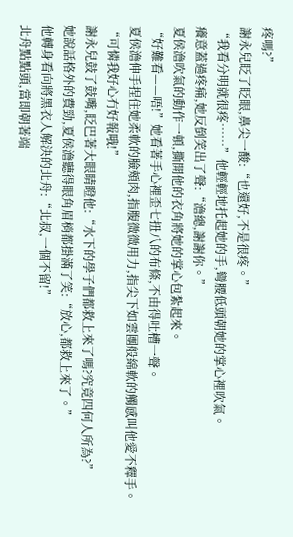疼嗎?”
謝永兒眨了眨眼,鼻尖一酸:“也還好,不是很疼。”
“我看分明就很疼……”他輕輕地托起她的手,彎腰低頭朝她的掌心裡吹氣。
癢意蓋過疼痛,她反倒笑出了聲:“澹總,謝謝你。”
夏侯澹吹氣的動作一頓,撕開他的衣角將她的掌心包紮起來。
“好難看——唔!”她看著手心裡歪七扭八的布條,不由得吐槽一聲。
夏侯澹伸手捏住她柔軟的臉頰肉,指腹微微用力,指尖下如雲團般綿軟的觸感叫他愛不釋手。
“可憐我好心冇好報哦!”
謝永兒鼓了鼓嘴,眨巴著大眼睛瞪他:“水下的學子們都救上來了嗎?究竟四何人所為?”
她說話格外的費勁,夏侯澹聽得眼角眉梢都掛滿了笑:“放心,都救上來了。”
他轉身看向將黑衣人解決的北舟:“北叔,一個不留!”
北舟點點頭,當即朝著端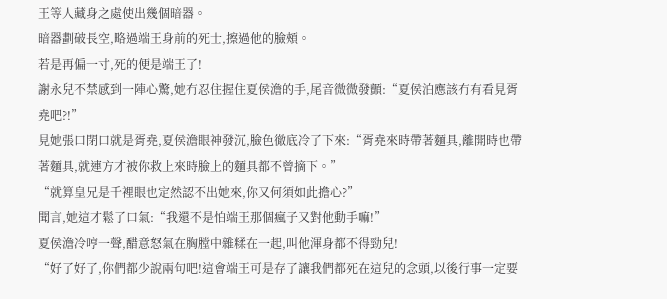王等人藏身之處使出幾個暗器。
暗器劃破長空,略過端王身前的死士,擦過他的臉頰。
若是再偏一寸,死的便是端王了!
謝永兒不禁感到一陣心驚,她冇忍住握住夏侯澹的手,尾音微微發顫:“夏侯泊應該冇有看見胥堯吧?!”
見她張口閉口就是胥堯,夏侯澹眼神發沉,臉色徹底冷了下來:“胥堯來時帶著麵具,離開時也帶著麵具,就連方才被你救上來時臉上的麵具都不曾摘下。”
“就算皇兄是千裡眼也定然認不出她來,你又何須如此擔心?”
聞言,她這才鬆了口氣:“我還不是怕端王那個瘋子又對他動手嘛!”
夏侯澹冷哼一聲,醋意怒氣在胸膛中雜糅在一起,叫他渾身都不得勁兒!
“好了好了,你們都少說兩句吧!這會端王可是存了讓我們都死在這兒的念頭,以後行事一定要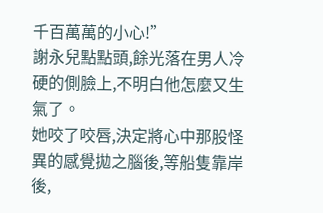千百萬萬的小心!”
謝永兒點點頭,餘光落在男人冷硬的側臉上,不明白他怎麼又生氣了。
她咬了咬唇,決定將心中那股怪異的感覺拋之腦後,等船隻靠岸後,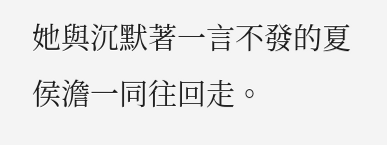她與沉默著一言不發的夏侯澹一同往回走。